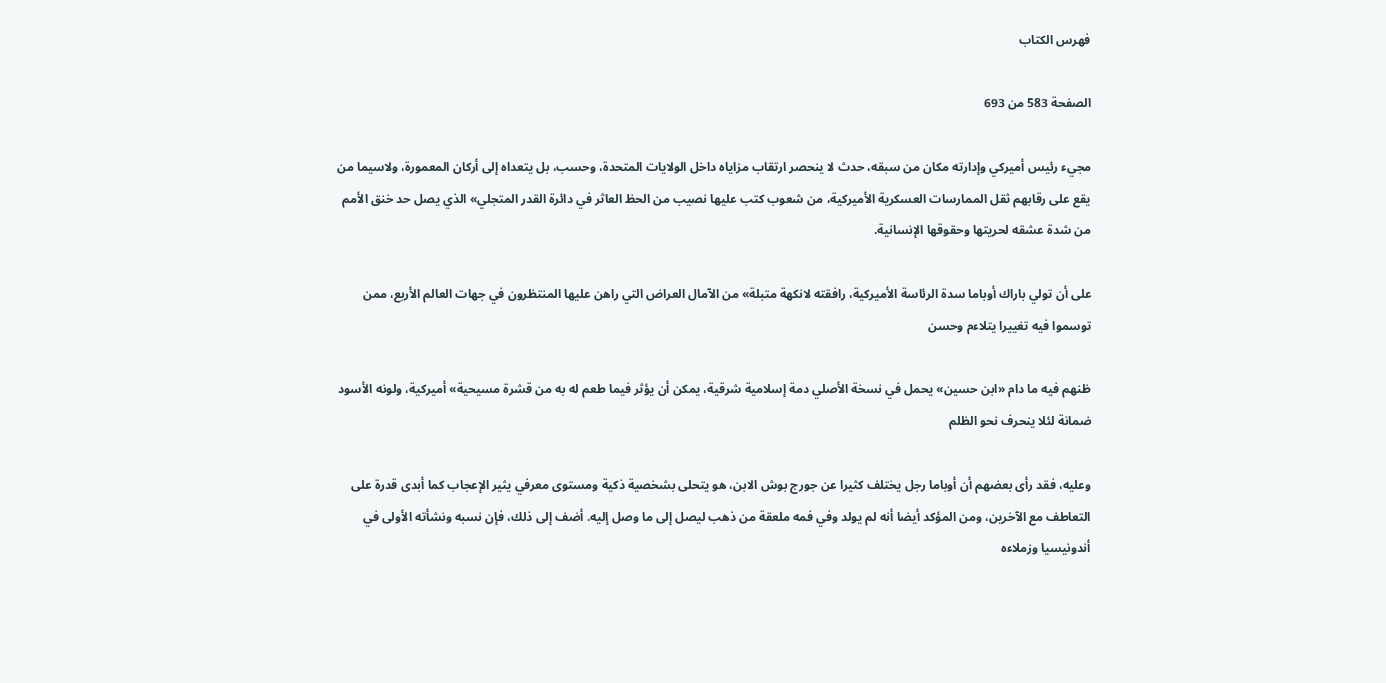فهرس الكتاب

الصفحة 583 من 693

مجيء رئيس أميركي وإدارته مكان من سبقه، حدث لا ينحصر ارتقاب مزاياه داخل الولايات المتحدة، وحسب، بل يتعداه إلى أركان المعمورة، ولاسيما من يقع على رقابهم ثقل الممارسات العسكرية الأميركية، من شعوب كتب عليها نصيب من الحظ العاثر في دائرة القدر المتجلي» الذي يصل حد خنق الأمم من شدة عشقه لحريتها وحقوقها الإنسانية.

على أن تولي باراك أوباما سدة الرئاسة الأميركية، رافقته لانكهة متبلة» من الآمال العراض التي راهن عليها المنتظرون في جهات العالم الأربع، ممن توسموا فيه تغييرا يتلاءم وحسن

ظنهم فيه ما دام «ابن حسين» يحمل في نسخة الأصلي دمة إسلامية شرقية، يمكن أن يؤثر فيما طعم له به من قشرة مسيحية» أميركية، ولونه الأسود ضمانة لئلا ينحرف نحو الظلم

وعليه، فقد رأى بعضهم أن أوباما رجل يختلف كثيرا عن جورج بوش الابن، هو يتحلى بشخصية ذكية ومستوى معرفي يثير الإعجاب كما أبدى قدرة على التعاطف مع الآخرين، ومن المؤكد أيضا أنه لم يولد وفي فمه ملعقة من ذهب ليصل إلى ما وصل إليه. أضف إلى ذلك، فإن نسبه ونشأته الأولى في أندونيسيا وزملاءه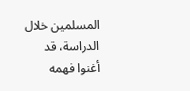المسلمين خلال الدراسة، قد أغنوا فهمه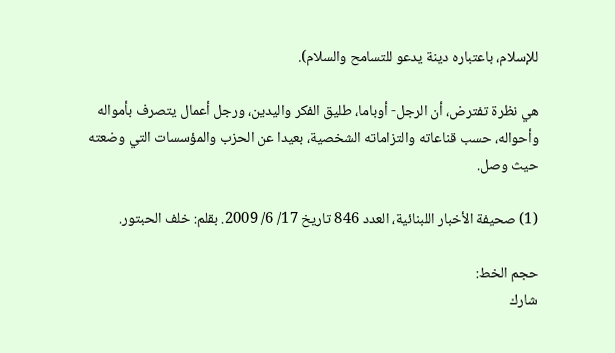للإسلام، باعتباره دينة يدعو للتسامح والسلام).

هي نظرة تفترض، أن الرجل- أوباما، طليق الفكر واليدين، ورجل أعمال يتصرف بأمواله وأحواله، حسب قناعاته والتزاماته الشخصية، بعيدا عن الحزب والمؤسسات التي وضعته حيث وصل.

(1) صحيفة الأخبار اللبنائية، العدد 846 تاريخ 17/ 6/ 2009. بقلم: خلف الحبتور.

حجم الخط:
شارك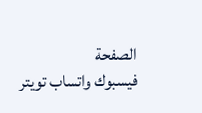الصفحة
فيسبوك واتساب تويتر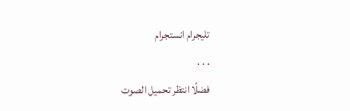تليجرام انستجرام
. . .
فضلًا انتظر تحميل الصوت